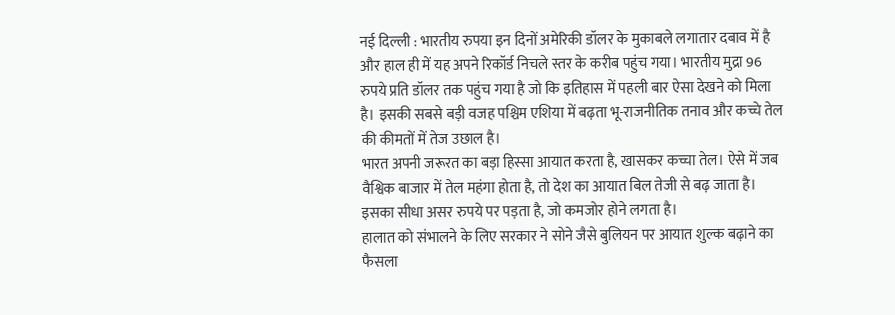नई दिल्ली : भारतीय रुपया इन दिनों अमेरिकी डॉलर के मुकाबले लगातार दबाव में है और हाल ही में यह अपने रिकॉर्ड निचले स्तर के करीब पहुंच गया। भारतीय मुद्रा 96 रुपये प्रति डॉलर तक पहुंच गया है जो कि इतिहास में पहली बार ऐसा देखने को मिला है। इसकी सबसे बड़ी वजह पश्चिम एशिया में बढ़ता भू-राजनीतिक तनाव और कच्चे तेल की कीमतों में तेज उछाल है।
भारत अपनी जरूरत का बड़ा हिस्सा आयात करता है, खासकर कच्चा तेल। ऐसे में जब वैश्विक बाजार में तेल महंगा होता है, तो देश का आयात बिल तेजी से बढ़ जाता है। इसका सीधा असर रुपये पर पड़ता है, जो कमजोर होने लगता है।
हालात को संभालने के लिए सरकार ने सोने जैसे बुलियन पर आयात शुल्क बढ़ाने का फैसला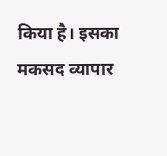किया है। इसका मकसद व्यापार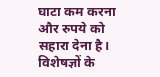घाटा कम करना और रुपये को सहारा देना है।
विशेषज्ञों के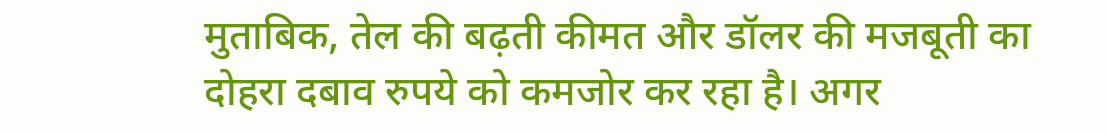मुताबिक, तेल की बढ़ती कीमत और डॉलर की मजबूती का दोहरा दबाव रुपये को कमजोर कर रहा है। अगर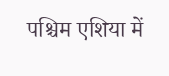पश्चिम एशिया में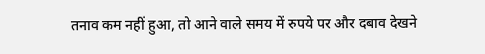तनाव कम नहीं हुआ, तो आने वाले समय में रुपये पर और दबाव देखने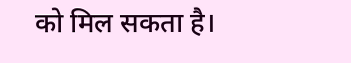को मिल सकता है।